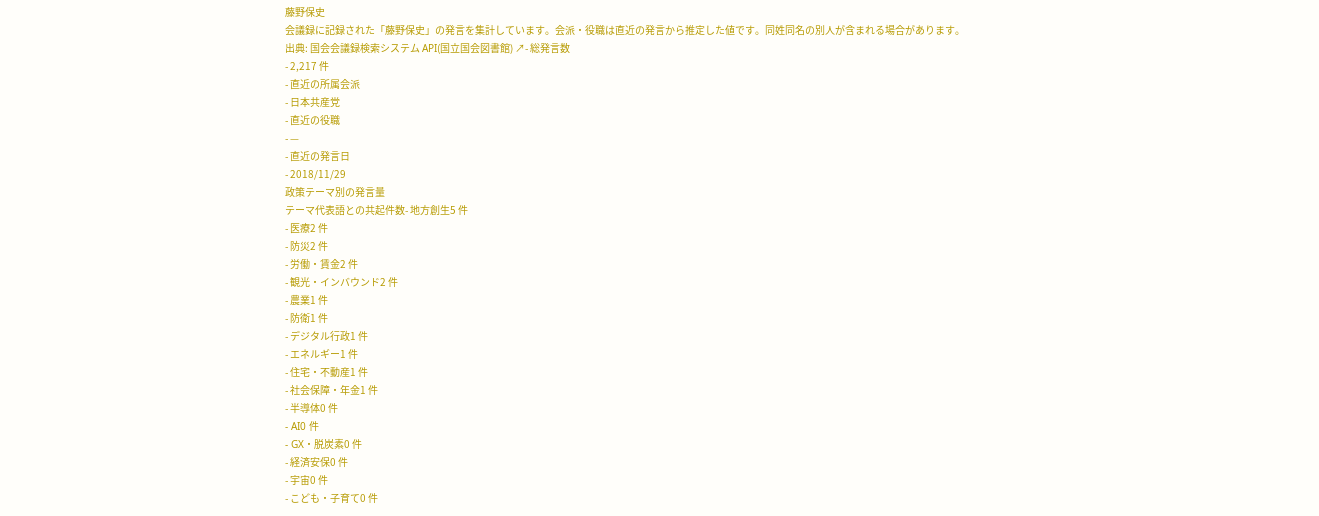藤野保史
会議録に記録された「藤野保史」の発言を集計しています。会派・役職は直近の発言から推定した値です。同姓同名の別人が含まれる場合があります。
出典: 国会会議録検索システム API(国立国会図書館) ↗- 総発言数
- 2,217 件
- 直近の所属会派
- 日本共産党
- 直近の役職
- —
- 直近の発言日
- 2018/11/29
政策テーマ別の発言量
テーマ代表語との共起件数- 地方創生5 件
- 医療2 件
- 防災2 件
- 労働・賃金2 件
- 観光・インバウンド2 件
- 農業1 件
- 防衛1 件
- デジタル行政1 件
- エネルギー1 件
- 住宅・不動産1 件
- 社会保障・年金1 件
- 半導体0 件
- AI0 件
- GX・脱炭素0 件
- 経済安保0 件
- 宇宙0 件
- こども・子育て0 件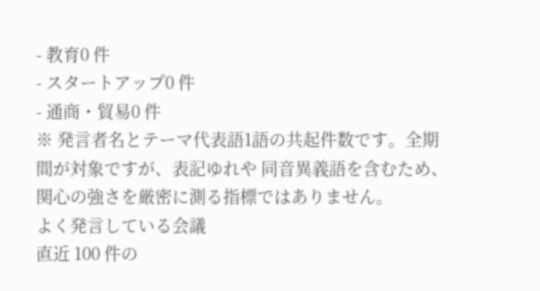- 教育0 件
- スタートアップ0 件
- 通商・貿易0 件
※ 発言者名とテーマ代表語1語の共起件数です。全期間が対象ですが、表記ゆれや 同音異義語を含むため、関心の強さを厳密に測る指標ではありません。
よく発言している会議
直近 100 件の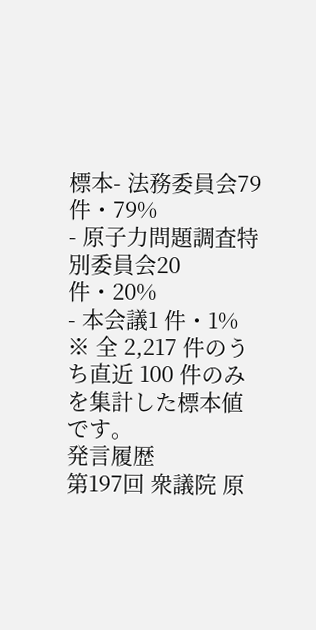標本- 法務委員会79 件・79%
- 原子力問題調査特別委員会20 件・20%
- 本会議1 件・1%
※ 全 2,217 件のうち直近 100 件のみを集計した標本値です。
発言履歴
第197回 衆議院 原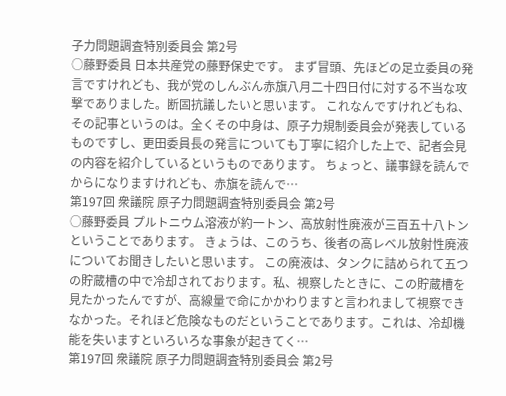子力問題調査特別委員会 第2号
○藤野委員 日本共産党の藤野保史です。 まず冒頭、先ほどの足立委員の発言ですけれども、我が党のしんぶん赤旗八月二十四日付に対する不当な攻撃でありました。断固抗議したいと思います。 これなんですけれどもね、その記事というのは。全くその中身は、原子力規制委員会が発表しているものですし、更田委員長の発言についても丁寧に紹介した上で、記者会見の内容を紹介しているというものであります。 ちょっと、議事録を読んでからになりますけれども、赤旗を読んで…
第197回 衆議院 原子力問題調査特別委員会 第2号
○藤野委員 プルトニウム溶液が約一トン、高放射性廃液が三百五十八トンということであります。 きょうは、このうち、後者の高レベル放射性廃液についてお聞きしたいと思います。 この廃液は、タンクに詰められて五つの貯蔵槽の中で冷却されております。私、視察したときに、この貯蔵槽を見たかったんですが、高線量で命にかかわりますと言われまして視察できなかった。それほど危険なものだということであります。これは、冷却機能を失いますといろいろな事象が起きてく…
第197回 衆議院 原子力問題調査特別委員会 第2号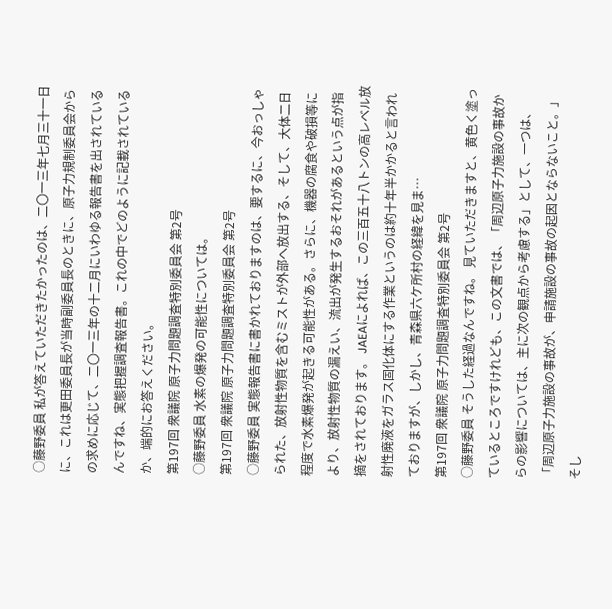○藤野委員 私が答えていただきたかったのは、二〇一三年七月三十一日に、これは更田委員長が当時副委員長のときに、原子力規制委員会からの求めに応じて、二〇一三年の十二月にいわゆる報告書を出されているんですね、実態把握調査報告書。これの中でどのように記載されているか、端的にお答えください。
第197回 衆議院 原子力問題調査特別委員会 第2号
○藤野委員 水素の爆発の可能性については。
第197回 衆議院 原子力問題調査特別委員会 第2号
○藤野委員 実態報告書に書かれておりますのは、要するに、今おっしゃられた、放射性物質を含むミストが外部へ放出する、そして、大体二日程度で水素爆発が起きる可能性がある。さらに、機器の腐食や破損等により、放射性物質の漏えい、流出が発生するおそれがあるという点が指摘をされております。 JAEAによれば、この三百五十八トンの高レベル放射性廃液をガラス固化体にする作業というのは約十年半かかると言われておりますが、しかし、青森県六ケ所村の経緯を見ま…
第197回 衆議院 原子力問題調査特別委員会 第2号
○藤野委員 そうした経過なんですね。 見ていただきますと、黄色く塗っているところですけれども、この文書では、「周辺原子力施設の事故からの影響については、主に次の観点から考慮する」として、一つは、「周辺原子力施設の事故が、申請施設の事故の起因とならないこと。」そし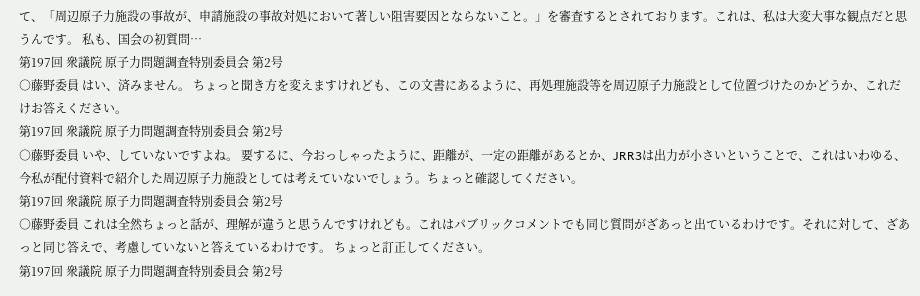て、「周辺原子力施設の事故が、申請施設の事故対処において著しい阻害要因とならないこと。」を審査するとされております。これは、私は大変大事な観点だと思うんです。 私も、国会の初質問…
第197回 衆議院 原子力問題調査特別委員会 第2号
○藤野委員 はい、済みません。 ちょっと聞き方を変えますけれども、この文書にあるように、再処理施設等を周辺原子力施設として位置づけたのかどうか、これだけお答えください。
第197回 衆議院 原子力問題調査特別委員会 第2号
○藤野委員 いや、していないですよね。 要するに、今おっしゃったように、距離が、一定の距離があるとか、JRR3は出力が小さいということで、これはいわゆる、今私が配付資料で紹介した周辺原子力施設としては考えていないでしょう。ちょっと確認してください。
第197回 衆議院 原子力問題調査特別委員会 第2号
○藤野委員 これは全然ちょっと話が、理解が違うと思うんですけれども。これはパブリックコメントでも同じ質問がざあっと出ているわけです。それに対して、ざあっと同じ答えで、考慮していないと答えているわけです。 ちょっと訂正してください。
第197回 衆議院 原子力問題調査特別委員会 第2号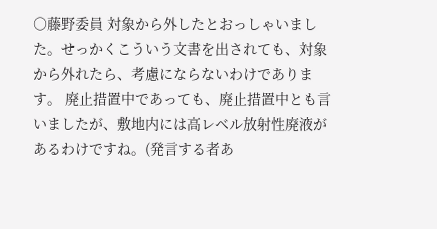○藤野委員 対象から外したとおっしゃいました。せっかくこういう文書を出されても、対象から外れたら、考慮にならないわけであります。 廃止措置中であっても、廃止措置中とも言いましたが、敷地内には高レベル放射性廃液があるわけですね。(発言する者あ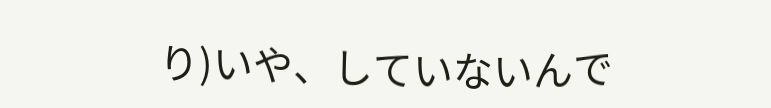り)いや、していないんで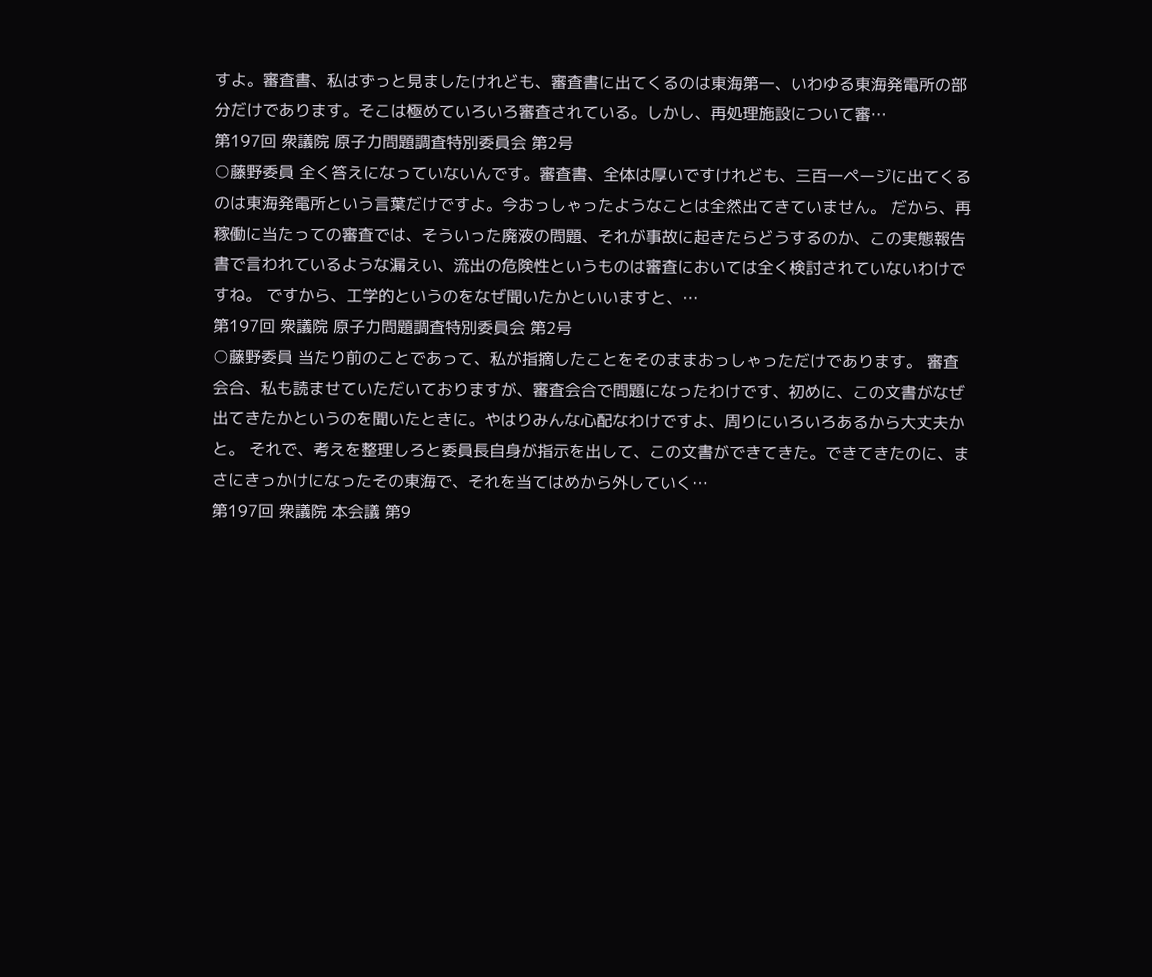すよ。審査書、私はずっと見ましたけれども、審査書に出てくるのは東海第一、いわゆる東海発電所の部分だけであります。そこは極めていろいろ審査されている。しかし、再処理施設について審…
第197回 衆議院 原子力問題調査特別委員会 第2号
○藤野委員 全く答えになっていないんです。審査書、全体は厚いですけれども、三百一ページに出てくるのは東海発電所という言葉だけですよ。今おっしゃったようなことは全然出てきていません。 だから、再稼働に当たっての審査では、そういった廃液の問題、それが事故に起きたらどうするのか、この実態報告書で言われているような漏えい、流出の危険性というものは審査においては全く検討されていないわけですね。 ですから、工学的というのをなぜ聞いたかといいますと、…
第197回 衆議院 原子力問題調査特別委員会 第2号
○藤野委員 当たり前のことであって、私が指摘したことをそのままおっしゃっただけであります。 審査会合、私も読ませていただいておりますが、審査会合で問題になったわけです、初めに、この文書がなぜ出てきたかというのを聞いたときに。やはりみんな心配なわけですよ、周りにいろいろあるから大丈夫かと。 それで、考えを整理しろと委員長自身が指示を出して、この文書ができてきた。できてきたのに、まさにきっかけになったその東海で、それを当てはめから外していく…
第197回 衆議院 本会議 第9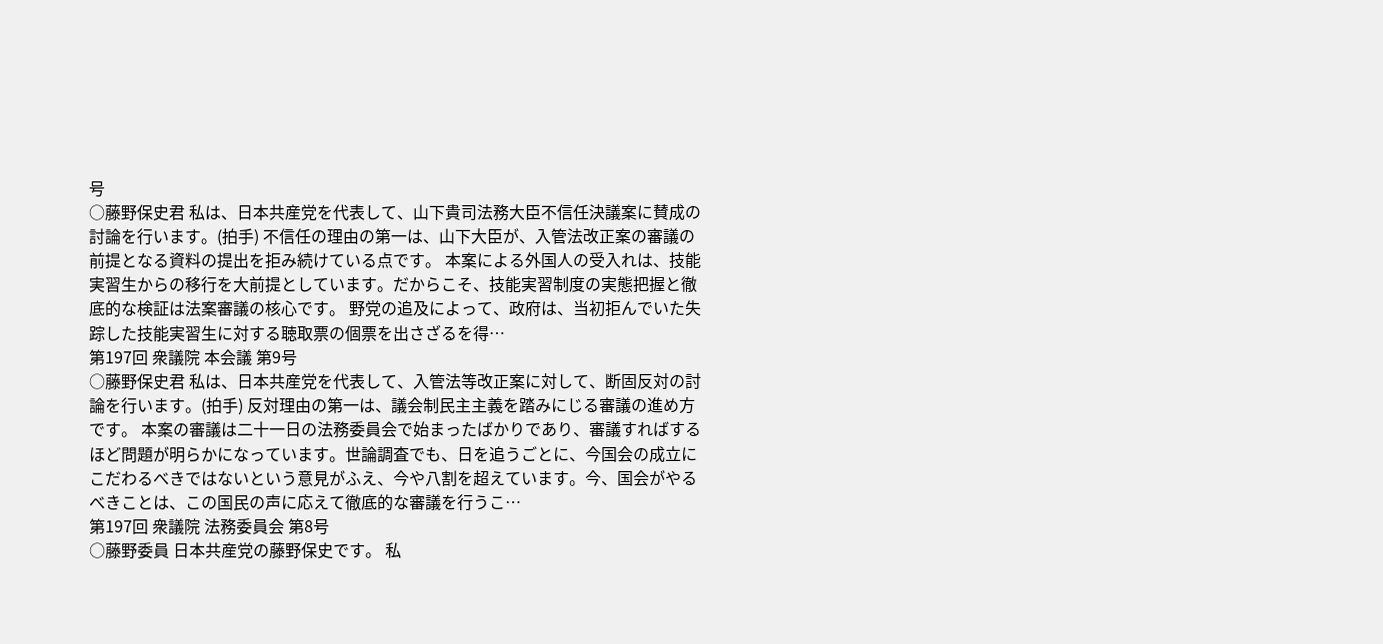号
○藤野保史君 私は、日本共産党を代表して、山下貴司法務大臣不信任決議案に賛成の討論を行います。(拍手) 不信任の理由の第一は、山下大臣が、入管法改正案の審議の前提となる資料の提出を拒み続けている点です。 本案による外国人の受入れは、技能実習生からの移行を大前提としています。だからこそ、技能実習制度の実態把握と徹底的な検証は法案審議の核心です。 野党の追及によって、政府は、当初拒んでいた失踪した技能実習生に対する聴取票の個票を出さざるを得…
第197回 衆議院 本会議 第9号
○藤野保史君 私は、日本共産党を代表して、入管法等改正案に対して、断固反対の討論を行います。(拍手) 反対理由の第一は、議会制民主主義を踏みにじる審議の進め方です。 本案の審議は二十一日の法務委員会で始まったばかりであり、審議すればするほど問題が明らかになっています。世論調査でも、日を追うごとに、今国会の成立にこだわるべきではないという意見がふえ、今や八割を超えています。今、国会がやるべきことは、この国民の声に応えて徹底的な審議を行うこ…
第197回 衆議院 法務委員会 第8号
○藤野委員 日本共産党の藤野保史です。 私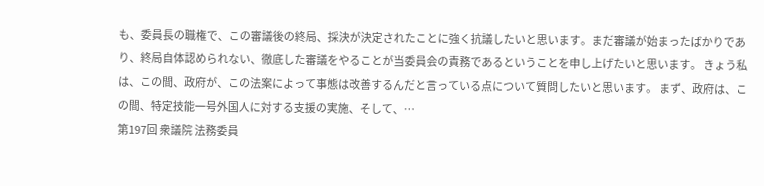も、委員長の職権で、この審議後の終局、採決が決定されたことに強く抗議したいと思います。まだ審議が始まったばかりであり、終局自体認められない、徹底した審議をやることが当委員会の責務であるということを申し上げたいと思います。 きょう私は、この間、政府が、この法案によって事態は改善するんだと言っている点について質問したいと思います。 まず、政府は、この間、特定技能一号外国人に対する支援の実施、そして、…
第197回 衆議院 法務委員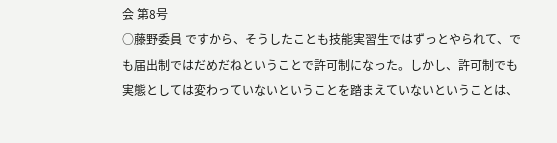会 第8号
○藤野委員 ですから、そうしたことも技能実習生ではずっとやられて、でも届出制ではだめだねということで許可制になった。しかし、許可制でも実態としては変わっていないということを踏まえていないということは、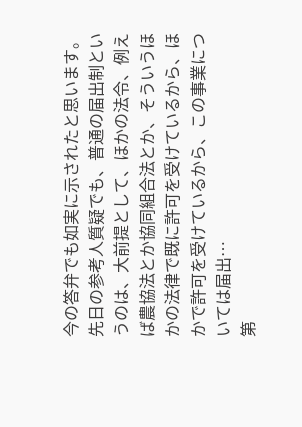今の答弁でも如実に示されたと思います。 先日の参考人質疑でも、普通の届出制というのは、大前提として、ほかの法令、例えば農協法とか協同組合法とか、そういうほかの法律で既に許可を受けているから、ほかで許可を受けているから、この事業については届出…
第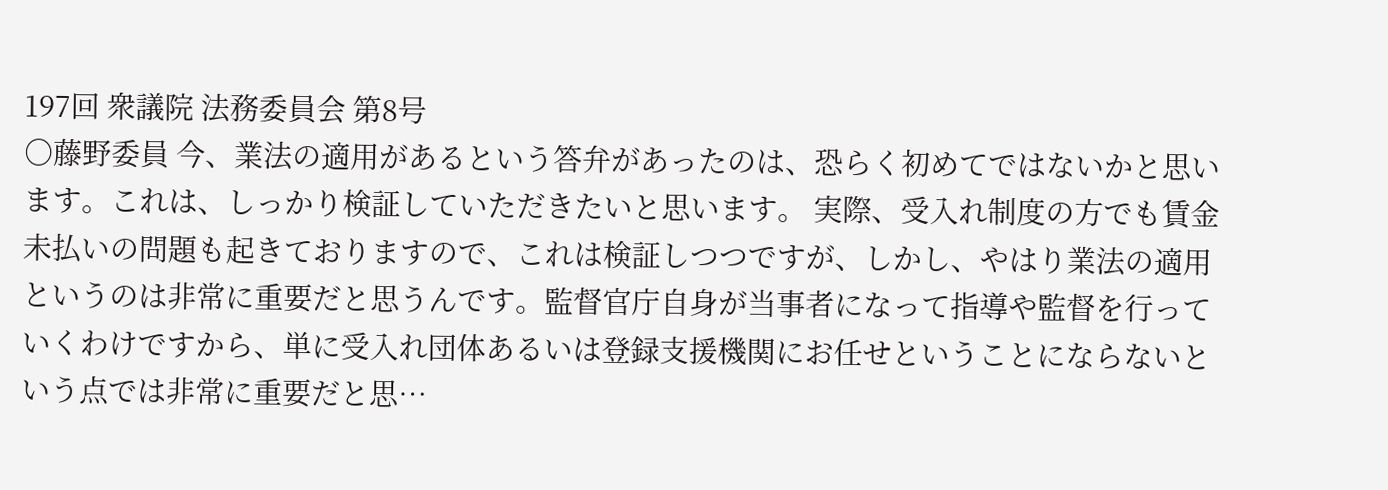197回 衆議院 法務委員会 第8号
○藤野委員 今、業法の適用があるという答弁があったのは、恐らく初めてではないかと思います。これは、しっかり検証していただきたいと思います。 実際、受入れ制度の方でも賃金未払いの問題も起きておりますので、これは検証しつつですが、しかし、やはり業法の適用というのは非常に重要だと思うんです。監督官庁自身が当事者になって指導や監督を行っていくわけですから、単に受入れ団体あるいは登録支援機関にお任せということにならないという点では非常に重要だと思…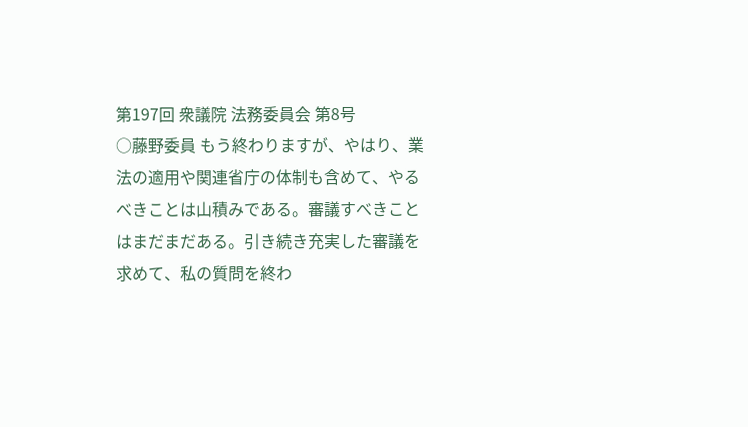第197回 衆議院 法務委員会 第8号
○藤野委員 もう終わりますが、やはり、業法の適用や関連省庁の体制も含めて、やるべきことは山積みである。審議すべきことはまだまだある。引き続き充実した審議を求めて、私の質問を終わ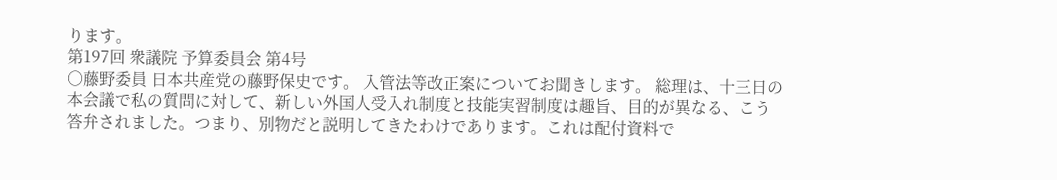ります。
第197回 衆議院 予算委員会 第4号
○藤野委員 日本共産党の藤野保史です。 入管法等改正案についてお聞きします。 総理は、十三日の本会議で私の質問に対して、新しい外国人受入れ制度と技能実習制度は趣旨、目的が異なる、こう答弁されました。つまり、別物だと説明してきたわけであります。これは配付資料で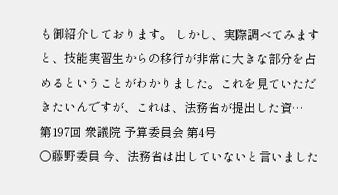も御紹介しております。 しかし、実際調べてみますと、技能実習生からの移行が非常に大きな部分を占めるということがわかりました。これを見ていただきたいんですが、これは、法務省が提出した資…
第197回 衆議院 予算委員会 第4号
○藤野委員 今、法務省は出していないと言いました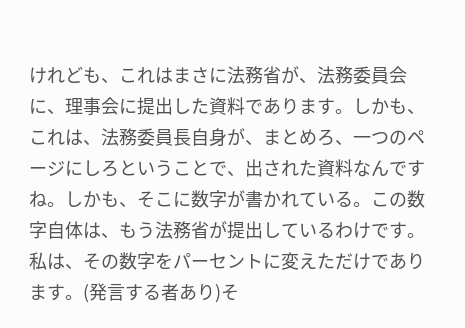けれども、これはまさに法務省が、法務委員会に、理事会に提出した資料であります。しかも、これは、法務委員長自身が、まとめろ、一つのページにしろということで、出された資料なんですね。しかも、そこに数字が書かれている。この数字自体は、もう法務省が提出しているわけです。私は、その数字をパーセントに変えただけであります。(発言する者あり)そ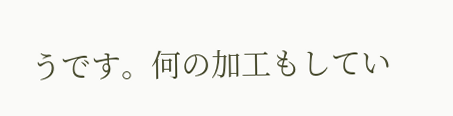うです。何の加工もしてい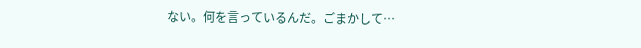ない。何を言っているんだ。ごまかして…